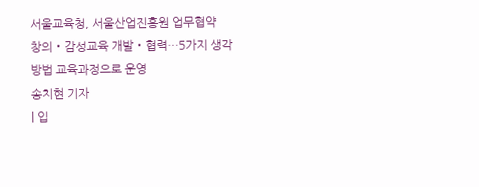서울교육청, 서울산업진흥원 업무협약
창의‧감성교육 개발‧협력…5가지 생각방법 교육과정으로 운영
송치현 기자
| 입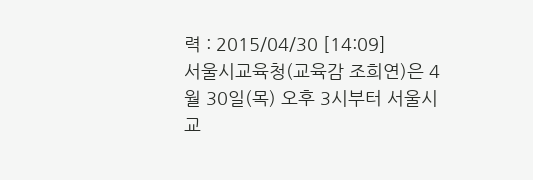력 : 2015/04/30 [14:09]
서울시교육청(교육감 조희연)은 4월 30일(목) 오후 3시부터 서울시교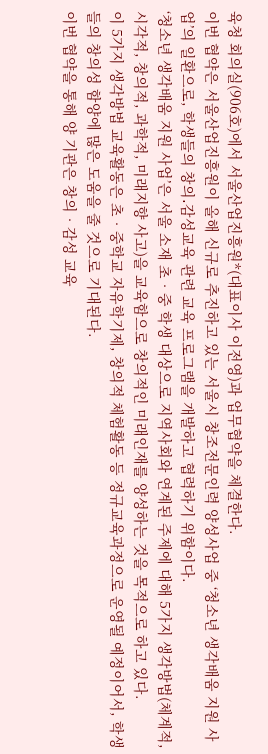육청 회의실(906호)에서 서울산업진흥원*(대표이사 이전영)과 업무협약을 체결한다.
이번 협약은 서울산업진흥원이 올해 신규로 추진하고 있는 서울시 창조전문인력 양성사업 중 ‘청소년 생각배움 지원 사업’의 일환으로, 학생들의 창의․감성교육 관련 교육 프로그램을 개발하고 협력하기 위함이다.
‘청소년 생각배움 지원 사업’은 서울 소재 초‧중 학생 대상으로 지역사회와 연계된 주제에 대해 5가지 생각방법(체계적, 시각적, 창의적, 과학적, 미래지향 사고)을 교육함으로 창의적인 미래인재를 양성하는 것을 목적으로 하고 있다.
이 5가지 생각방법 교육활동은 초‧중학교 자유학기제, 창의적 체험활동 등 정규교육과정으로 운영될 예정이어서, 학생들의 창의성 함양에 많은 도움을 줄 것으로 기대된다.
이번 협약을 통해 양 기관은 창의‧감성 교육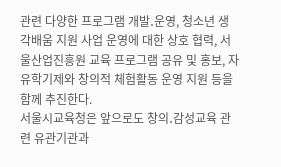관련 다양한 프로그램 개발․운영, 청소년 생각배움 지원 사업 운영에 대한 상호 협력, 서울산업진흥원 교육 프로그램 공유 및 홍보, 자유학기제와 창의적 체험활동 운영 지원 등을 함께 추진한다.
서울시교육청은 앞으로도 창의․감성교육 관련 유관기관과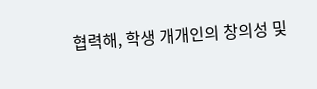협력해, 학생 개개인의 창의성 및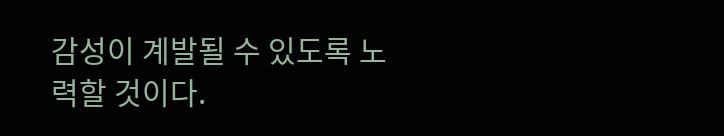감성이 계발될 수 있도록 노력할 것이다.